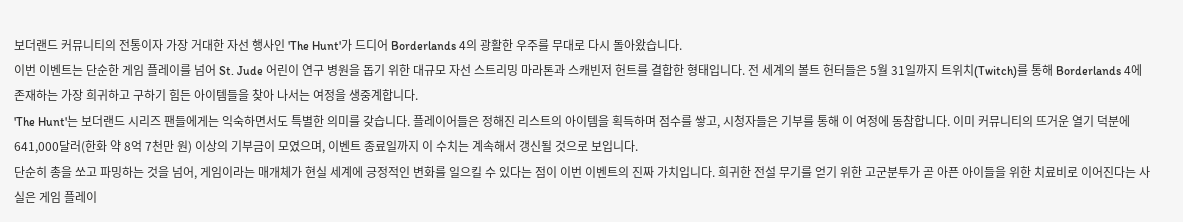보더랜드 커뮤니티의 전통이자 가장 거대한 자선 행사인 'The Hunt'가 드디어 Borderlands 4의 광활한 우주를 무대로 다시 돌아왔습니다.
이번 이벤트는 단순한 게임 플레이를 넘어 St. Jude 어린이 연구 병원을 돕기 위한 대규모 자선 스트리밍 마라톤과 스캐빈저 헌트를 결합한 형태입니다. 전 세계의 볼트 헌터들은 5월 31일까지 트위치(Twitch)를 통해 Borderlands 4에 존재하는 가장 희귀하고 구하기 힘든 아이템들을 찾아 나서는 여정을 생중계합니다.
'The Hunt'는 보더랜드 시리즈 팬들에게는 익숙하면서도 특별한 의미를 갖습니다. 플레이어들은 정해진 리스트의 아이템을 획득하며 점수를 쌓고, 시청자들은 기부를 통해 이 여정에 동참합니다. 이미 커뮤니티의 뜨거운 열기 덕분에 641,000달러(한화 약 8억 7천만 원) 이상의 기부금이 모였으며, 이벤트 종료일까지 이 수치는 계속해서 갱신될 것으로 보입니다.
단순히 총을 쏘고 파밍하는 것을 넘어, 게임이라는 매개체가 현실 세계에 긍정적인 변화를 일으킬 수 있다는 점이 이번 이벤트의 진짜 가치입니다. 희귀한 전설 무기를 얻기 위한 고군분투가 곧 아픈 아이들을 위한 치료비로 이어진다는 사실은 게임 플레이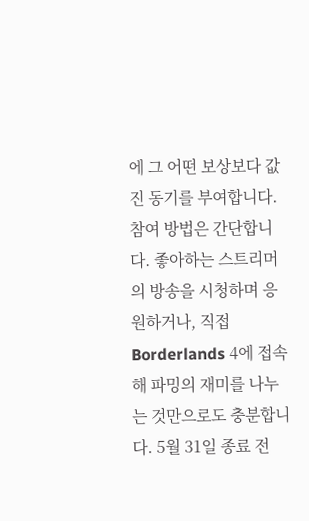에 그 어떤 보상보다 값진 동기를 부여합니다.
참여 방법은 간단합니다. 좋아하는 스트리머의 방송을 시청하며 응원하거나, 직접 Borderlands 4에 접속해 파밍의 재미를 나누는 것만으로도 충분합니다. 5월 31일 종료 전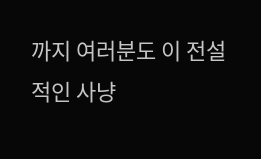까지 여러분도 이 전설적인 사냥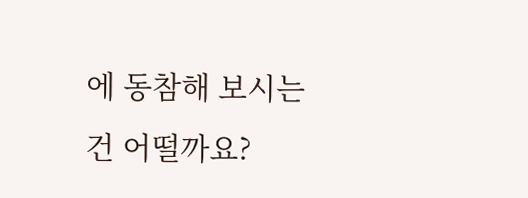에 동참해 보시는 건 어떨까요?